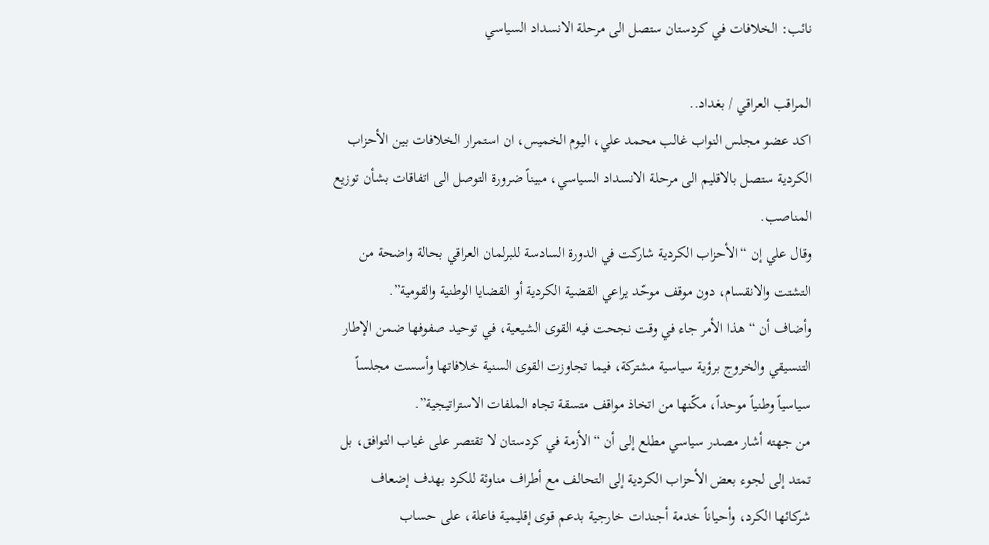نائب: الخلافات في كردستان ستصل الى مرحلة الانسداد السياسي

المراقب العراقي / بغداد..
اكد عضو مجلس النواب غالب محمد علي، اليوم الخميس، ان استمرار الخلافات بين الأحزاب الكردية ستصل بالاقليم الى مرحلة الانسداد السياسي، مبيناً ضرورة التوصل الى اتفاقات بشأن توزيع المناصب.
وقال علي إن “الأحزاب الكردية شاركت في الدورة السادسة للبرلمان العراقي بحالة واضحة من التشتت والانقسام، دون موقف موحّد يراعي القضية الكردية أو القضايا الوطنية والقومية”.
وأضاف أن “هذا الأمر جاء في وقت نجحت فيه القوى الشيعية، في توحيد صفوفها ضمن الإطار التنسيقي والخروج برؤية سياسية مشتركة، فيما تجاوزت القوى السنية خلافاتها وأسست مجلساً سياسياً وطنياً موحداً، مكّنها من اتخاذ مواقف متسقة تجاه الملفات الاستراتيجية”.
من جهته أشار مصدر سياسي مطلع إلى أن “الأزمة في كردستان لا تقتصر على غياب التوافق، بل تمتد إلى لجوء بعض الأحزاب الكردية إلى التحالف مع أطراف مناوئة للكرد بهدف إضعاف شركائها الكرد، وأحياناً خدمة أجندات خارجية بدعم قوى إقليمية فاعلة، على حساب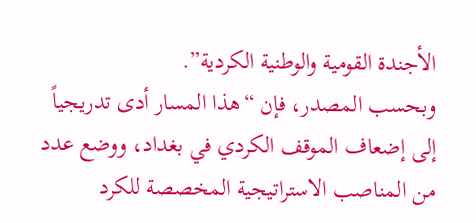الأجندة القومية والوطنية الكردية”.
وبحسب المصدر، فإن “هذا المسار أدى تدريجياً إلى إضعاف الموقف الكردي في بغداد، ووضع عدد من المناصب الاستراتيجية المخصصة للكرد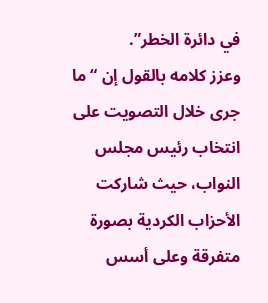في دائرة الخطر”.
وعزز كلامه بالقول إن “ما جرى خلال التصويت على انتخاب رئيس مجلس النواب، حيث شاركت الأحزاب الكردية بصورة متفرقة وعلى أسس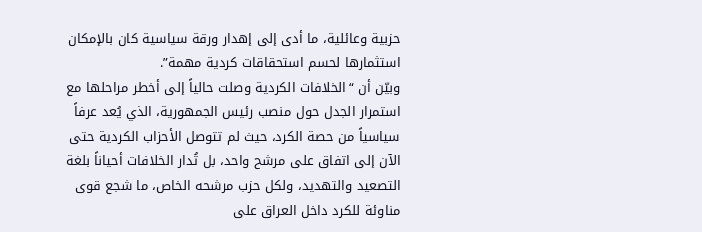حزبية وعائلية، ما أدى إلى إهدار ورقة سياسية كان بالإمكان استثمارها لحسم استحقاقات كردية مهمة”.
وبيّن أن “الخلافات الكردية وصلت حالياً إلى أخطر مراحلها مع استمرار الجدل حول منصب رئيس الجمهورية، الذي يُعد عرفاً سياسياً من حصة الكرد، حيث لم تتوصل الأحزاب الكردية حتى الآن إلى اتفاق على مرشح واحد، بل تُدار الخلافات أحياناً بلغة التصعيد والتهديد، ولكل حزب مرشحه الخاص، ما شجع قوى مناوئة للكرد داخل العراق على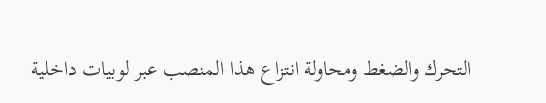التحرك والضغط ومحاولة انتزاع هذا المنصب عبر لوبيات داخلية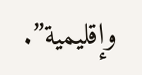وإقليمية”.